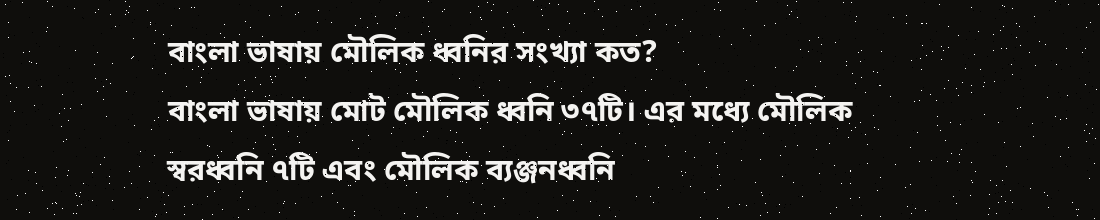বাংলা ভাষায় মৌলিক ধ্বনির সংখ্যা কত?
বাংলা ভাষায় মোট মৌলিক ধ্বনি ৩৭টি। এর মধ্যে মৌলিক স্বরধ্বনি ৭টি এবং মৌলিক ব্যঞ্জনধ্বনি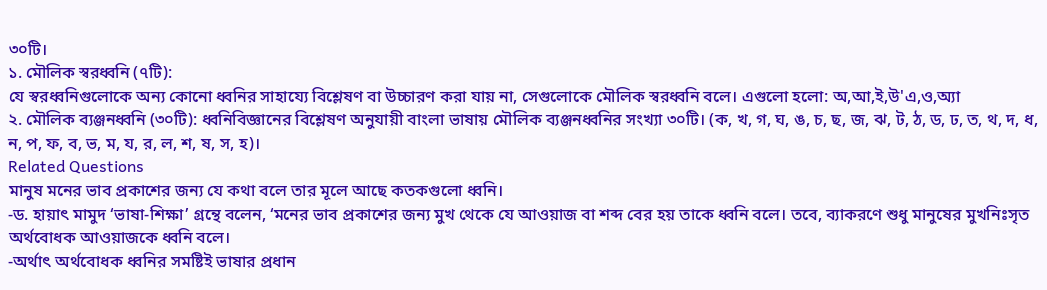৩০টি।
১. মৌলিক স্বরধ্বনি (৭টি):
যে স্বরধ্বনিগুলোকে অন্য কোনো ধ্বনির সাহায্যে বিশ্লেষণ বা উচ্চারণ করা যায় না, সেগুলোকে মৌলিক স্বরধ্বনি বলে। এগুলো হলো: অ,আ,ই,উ'এ,ও,অ্যা
২. মৌলিক ব্যঞ্জনধ্বনি (৩০টি): ধ্বনিবিজ্ঞানের বিশ্লেষণ অনুযায়ী বাংলা ভাষায় মৌলিক ব্যঞ্জনধ্বনির সংখ্যা ৩০টি। (ক, খ, গ, ঘ, ঙ, চ, ছ, জ, ঝ, ট, ঠ, ড, ঢ, ত, থ, দ, ধ, ন, প, ফ, ব, ভ, ম, য, র, ল, শ, ষ, স, হ)।
Related Questions
মানুষ মনের ভাব প্রকাশের জন্য যে কথা বলে তার মূলে আছে কতকগুলো ধ্বনি।
-ড. হায়াৎ মামুদ ‘ভাষা-শিক্ষা’ গ্রন্থে বলেন, ‘মনের ভাব প্রকাশের জন্য মুখ থেকে যে আওয়াজ বা শব্দ বের হয় তাকে ধ্বনি বলে। তবে, ব্যাকরণে শুধু মানুষের মুখনিঃসৃত অর্থবোধক আওয়াজকে ধ্বনি বলে।
-অর্থাৎ অর্থবোধক ধ্বনির সমষ্টিই ভাষার প্রধান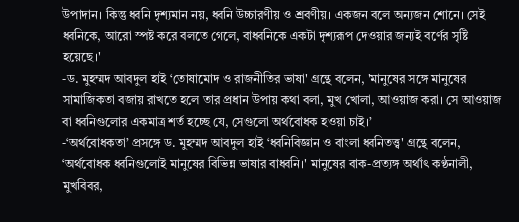উপাদান। কিন্তু ধ্বনি দৃশ্যমান নয়, ধ্বনি উচ্চারণীয় ও শ্রবণীয়। একজন বলে অন্যজন শোনে। সেই ধ্বনিকে, আরো স্পষ্ট করে বলতে গেলে, বাধ্বনিকে একটা দৃশ্যরূপ দেওয়ার জন্যই বর্ণের সৃষ্টি হয়েছে।'
-ড. মুহম্মদ আবদুল হাই ‘তোষামোদ ও রাজনীতির ভাষা' গ্রন্থে বলেন, 'মানুষের সঙ্গে মানুষের সামাজিকতা বজায় রাখতে হলে তার প্রধান উপায় কথা বলা, মুখ খোলা, আওয়াজ করা। সে আওয়াজ বা ধ্বনিগুলোর একমাত্র শর্ত হচ্ছে যে, সেগুলো অর্থবোধক হওয়া চাই।’
-‘অর্থবোধকতা’ প্রসঙ্গে ড. মুহম্মদ আবদুল হাই ‘ধ্বনিবিজ্ঞান ও বাংলা ধ্বনিতত্ত্ব' গ্রন্থে বলেন, ‘অর্থবোধক ধ্বনিগুলোই মানুষের বিভিন্ন ভাষার বাধ্বনি।' মানুষের বাক-প্রত্যঙ্গ অর্থাৎ কণ্ঠনালী, মুখবিবর,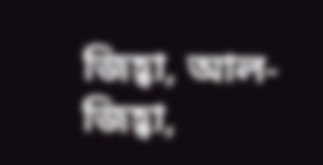জিহ্বা, আল-জিহ্বা,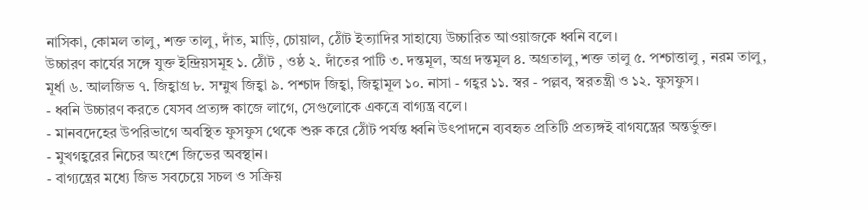নাসিকা, কোমল তালু, শক্ত তালু, দাঁত, মাড়ি, চোয়াল, ঠোঁট ইত্যাদির সাহায্যে উচ্চারিত আওয়াজকে ধ্বনি বলে।
উচ্চারণ কার্যের সঙ্গে যুক্ত ইন্দ্রিয়সমূহ ১. ঠোঁট , ওষ্ঠ ২. দাঁতের পাটি ৩. দন্তমূল, অগ্র দন্তমূল ৪. অগ্রতালু, শক্ত তালু ৫. পশ্চাত্তালু , নরম তালু, মূর্ধা ৬. আলজিভ ৭. জিহ্বাগ্র ৮. সম্মুখ জিহ্বা ৯. পশ্চাদ জিহ্বা, জিহ্বামূল ১০. নাসা - গহ্বর ১১. স্বর - পল্লব, স্বরতন্ত্রী ও ১২. ফুসফুস।
- ধ্বনি উচ্চারণ করতে যেসব প্রত্যঙ্গ কাজে লাগে, সেগুলোকে একত্রে বাগ্যন্ত্র বলে।
- মানবদেহের উপরিভাগে অবস্থিত ফুসফুস থেকে শুরু করে ঠোঁট পর্যন্ত ধ্বনি উৎপাদনে ব্যবহৃত প্রতিটি প্রত্যঙ্গই বাগযন্ত্রের অন্তর্ভুক্ত।
- মুখগহ্বরের নিচের অংশে জিভের অবস্থান।
- বাগ্যন্ত্রের মধ্যে জিভ সবচেয়ে সচল ও সক্রিয়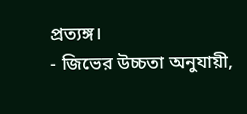প্রত্যঙ্গ।
- জিভের উচ্চতা অনুযায়ী,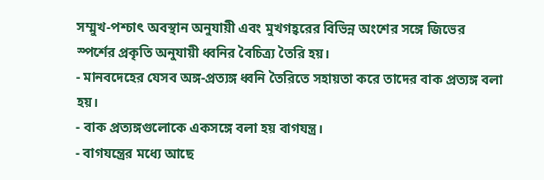সম্মুখ-পশ্চাৎ অবস্থান অনুযায়ী এবং মুখগহ্বরের বিভিন্ন অংশের সঙ্গে জিভের স্পর্শের প্রকৃতি অনুযায়ী ধ্বনির বৈচিত্র্য তৈরি হয়।
- মানবদেহের যেসব অঙ্গ-প্রত্যঙ্গ ধ্বনি তৈরিতে সহায়তা করে তাদের বাক প্রত্যঙ্গ বলা হয়।
- বাক প্রত্যঙ্গগুলোকে একসঙ্গে বলা হয় বাগযন্ত্র।
- বাগযন্ত্রের মধ্যে আছে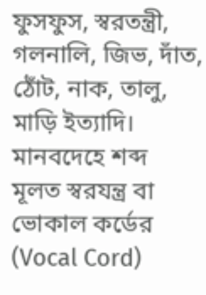ফুসফুস, স্বরতন্ত্রী, গলনালি, জিভ, দাঁত, ঠোঁট, নাক, তালু, মাড়ি ইত্যাদি।
মানবদেহে শব্দ মূলত স্বরযন্ত্র বা ভোকাল কর্ডের (Vocal Cord)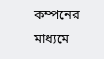কম্পনের মাধ্যমে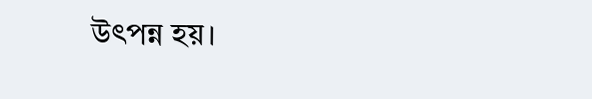উৎপন্ন হয়।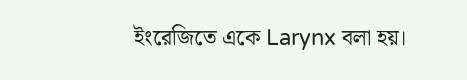ইংরেজিতে একে Larynx বলা হয়।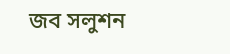জব সলুশন